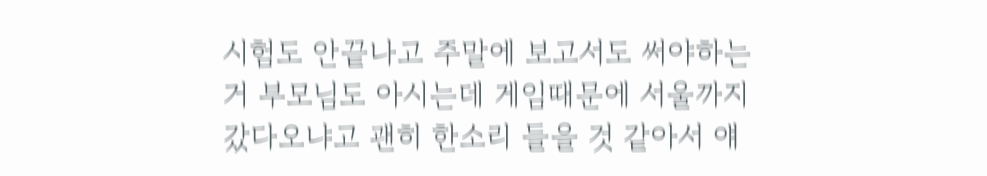시험도 안끝나고 주말에 보고서도 써야하는거 부모님도 아시는데 게임때문에 서울까지 갔다오냐고 괜히 한소리 들을 것 같아서 얘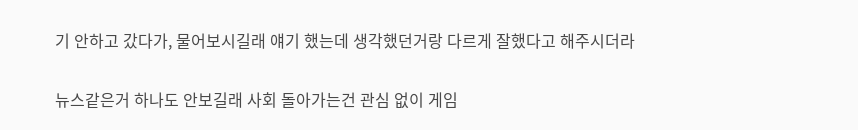기 안하고 갔다가, 물어보시길래 얘기 했는데 생각했던거랑 다르게 잘했다고 해주시더라

뉴스같은거 하나도 안보길래 사회 돌아가는건 관심 없이 게임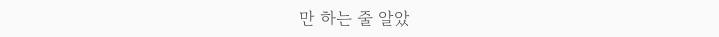만 하는 줄 알았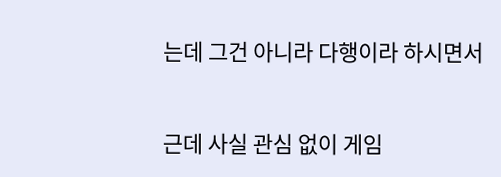는데 그건 아니라 다행이라 하시면서


근데 사실 관심 없이 게임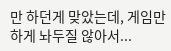만 하던게 맞았는데, 게임만 하게 놔두질 않아서...